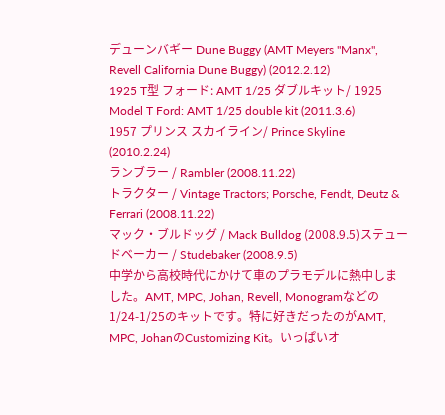デューンバギー Dune Buggy (AMT Meyers "Manx", Revell California Dune Buggy) (2012.2.12)
1925 T型 フォード: AMT 1/25 ダブルキット/ 1925 Model T Ford: AMT 1/25 double kit (2011.3.6)
1957 プリンス スカイライン/ Prince Skyline (2010.2.24)
ランブラー / Rambler (2008.11.22)
トラクター / Vintage Tractors; Porsche, Fendt, Deutz & Ferrari (2008.11.22)
マック・ブルドッグ / Mack Bulldog (2008.9.5)ステュードベーカー / Studebaker (2008.9.5)
中学から高校時代にかけて車のプラモデルに熱中しました。AMT, MPC, Johan, Revell, Monogramなどの1/24-1/25のキットです。特に好きだったのがAMT,
MPC, JohanのCustomizing Kit。いっぱいオ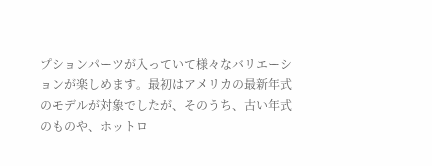プションパーツが入っていて様々なバリエーションが楽しめます。最初はアメリカの最新年式のモデルが対象でしたが、そのうち、古い年式のものや、ホットロ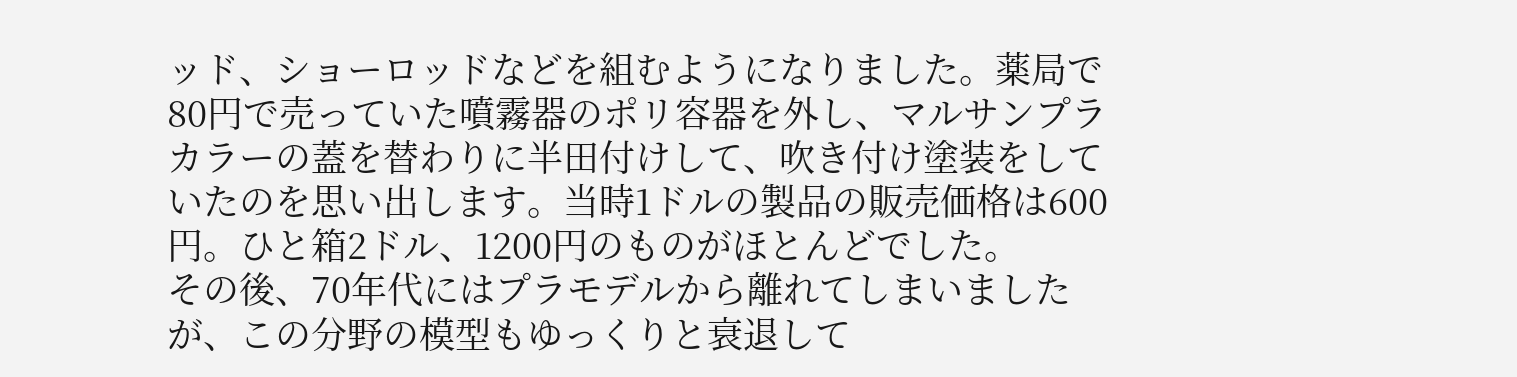ッド、ショーロッドなどを組むようになりました。薬局で80円で売っていた噴霧器のポリ容器を外し、マルサンプラカラーの蓋を替わりに半田付けして、吹き付け塗装をしていたのを思い出します。当時1ドルの製品の販売価格は600円。ひと箱2ドル、1200円のものがほとんどでした。
その後、70年代にはプラモデルから離れてしまいましたが、この分野の模型もゆっくりと衰退して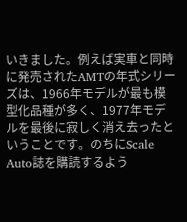いきました。例えば実車と同時に発売されたAMTの年式シリーズは、1966年モデルが最も模型化品種が多く、1977年モデルを最後に寂しく消え去ったということです。のちにScale Auto誌を購読するよう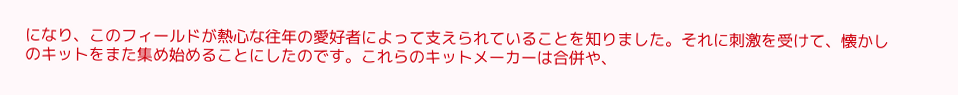になり、このフィールドが熱心な往年の愛好者によって支えられていることを知りました。それに刺激を受けて、懐かしのキットをまた集め始めることにしたのです。これらのキットメーカーは合併や、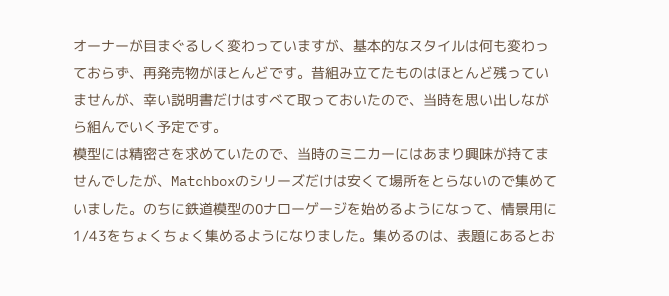オーナーが目まぐるしく変わっていますが、基本的なスタイルは何も変わっておらず、再発売物がほとんどです。昔組み立てたものはほとんど残っていませんが、幸い説明書だけはすべて取っておいたので、当時を思い出しながら組んでいく予定です。
模型には精密さを求めていたので、当時のミニカーにはあまり興味が持てませんでしたが、Matchboxのシリーズだけは安くて場所をとらないので集めていました。のちに鉄道模型のOナローゲージを始めるようになって、情景用に1/43をちょくちょく集めるようになりました。集めるのは、表題にあるとお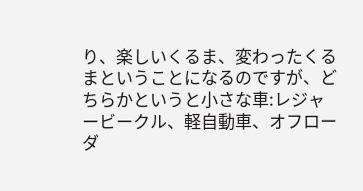り、楽しいくるま、変わったくるまということになるのですが、どちらかというと小さな車:レジャービークル、軽自動車、オフローダ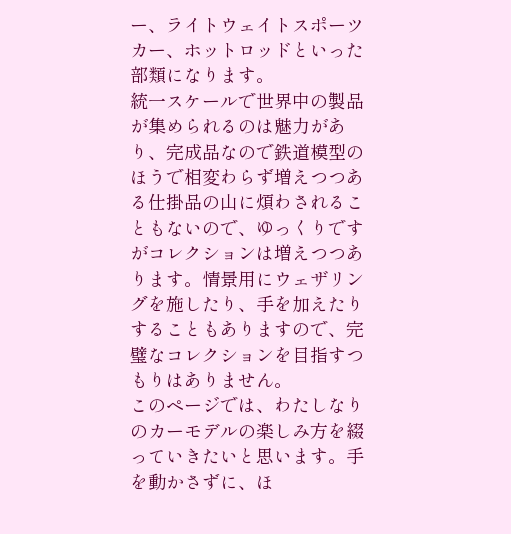ー、ライトウェイトスポーツカー、ホットロッドといった部類になります。
統一スケールで世界中の製品が集められるのは魅力があり、完成品なので鉄道模型のほうで相変わらず増えつつある仕掛品の山に煩わされることもないので、ゆっくりですがコレクションは増えつつあります。情景用にウェザリングを施したり、手を加えたりすることもありますので、完璧なコレクションを目指すつもりはありません。
このページでは、わたしなりのカーモデルの楽しみ方を綴っていきたいと思います。手を動かさずに、ほ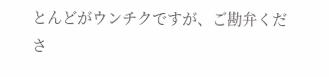とんどがウンチクですが、ご勘弁くださ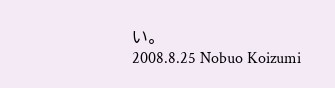い。
2008.8.25 Nobuo Koizumi